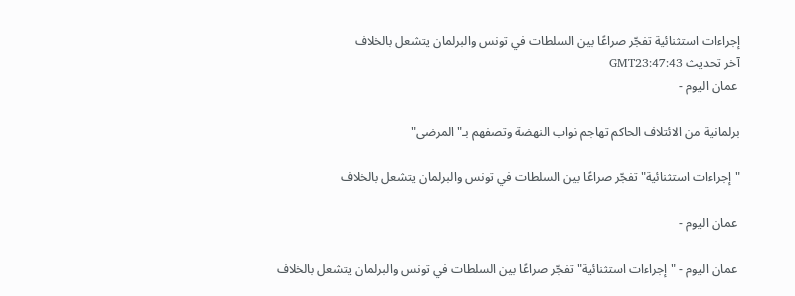إجراءات استثنائية تفجّر صراعًا بين السلطات في تونس والبرلمان يتشعل بالخلاف
آخر تحديث GMT23:47:43
 عمان اليوم -

برلمانية من الائتلاف الحاكم تهاجم نواب النهضة وتصفهم بـ"المرضى"

"إجراءات استثنائية" تفجّر صراعًا بين السلطات في تونس والبرلمان يتشعل بالخلاف

 عمان اليوم -

 عمان اليوم - "إجراءات استثنائية" تفجّر صراعًا بين السلطات في تونس والبرلمان يتشعل بالخلاف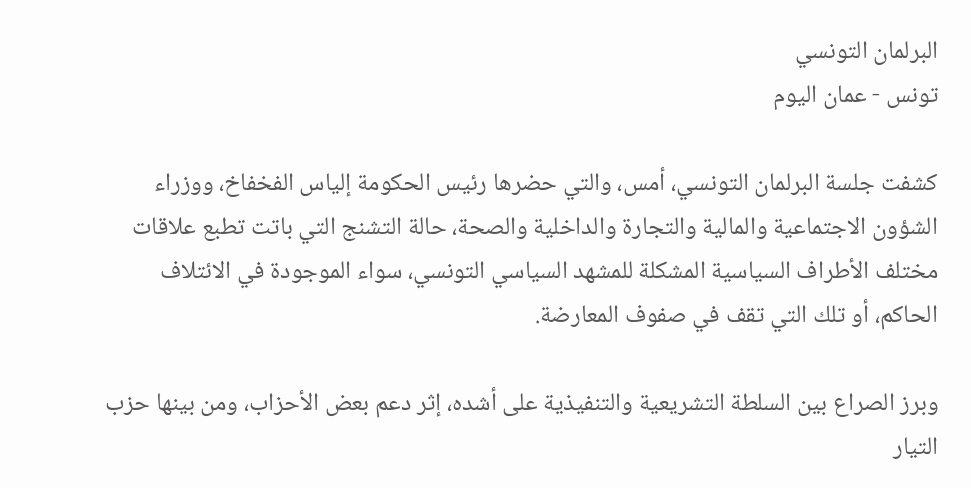البرلمان التونسي
تونس - عمان اليوم

كشفت جلسة البرلمان التونسي، أمس، والتي حضرها رئيس الحكومة إلياس الفخفاخ، ووزراء الشؤون الاجتماعية والمالية والتجارة والداخلية والصحة، حالة التشنج التي باتت تطبع علاقات مختلف الأطراف السياسية المشكلة للمشهد السياسي التونسي، سواء الموجودة في الائتلاف الحاكم، أو تلك التي تقف في صفوف المعارضة.

وبرز الصراع بين السلطة التشريعية والتنفيذية على أشده، إثر دعم بعض الأحزاب، ومن بينها حزب التيار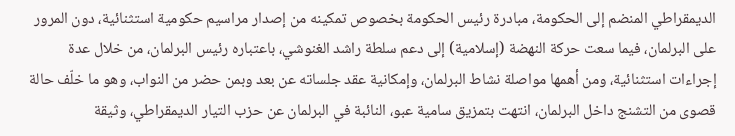الديمقراطي المنضم إلى الحكومة، مبادرة رئيس الحكومة بخصوص تمكينه من إصدار مراسيم حكومية استثنائية، دون المرور على البرلمان، فيما سعت حركة النهضة (إسلامية) إلى دعم سلطة راشد الغنوشي، باعتباره رئيس البرلمان، من خلال عدة إجراءات استثنائية، ومن أهمها مواصلة نشاط البرلمان، وإمكانية عقد جلساته عن بعد وبمن حضر من النواب، وهو ما خلّف حالة قصوى من التشنج داخل البرلمان، انتهت بتمزيق سامية عبو، النائبة في البرلمان عن حزب التيار الديمقراطي، وثيقة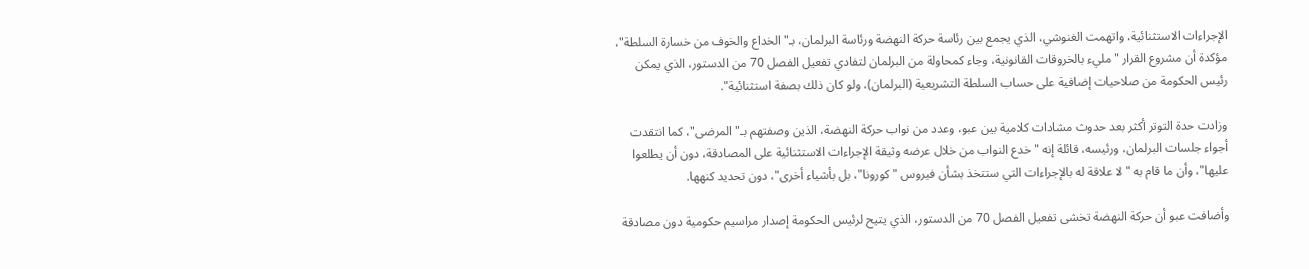الإجراءات الاستثنائية، واتهمت الغنوشي، الذي يجمع بين رئاسة حركة النهضة ورئاسة البرلمان، بـ"الخداع والخوف من خسارة السلطة"، مؤكدة أن مشروع القرار "مليء بالخروقات القانونية، وجاء كمحاولة من البرلمان لتفادي تفعيل الفصل 70 من الدستور، الذي يمكن رئيس الحكومة من صلاحيات إضافية على حساب السلطة التشريعية (البرلمان)، ولو كان ذلك بصفة استثنائية".

وزادت حدة التوتر أكثر بعد حدوث مشادات كلامية بين عبو، وعدد من نواب حركة النهضة، الذين وصفتهم بـ"المرضى"، كما انتقدت أجواء جلسات البرلمان، ورئيسه، قائلة إنه "خدع النواب من خلال عرضه وثيقة الإجراءات الاستثنائية على المصادقة، دون أن يطلعوا عليها"، وأن ما قام به "لا علاقة له بالإجراءات التي ستتخذ بشأن فيروس "كورونا"، بل بأشياء أخرى"، دون تحديد كنهها.

وأضافت عبو أن حركة النهضة تخشى تفعيل الفصل 70 من الدستور، الذي يتيح لرئيس الحكومة إصدار مراسيم حكومية دون مصادقة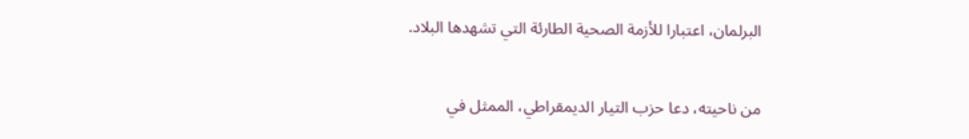البرلمان، اعتبارا للأزمة الصحية الطارئة التي تشهدها البلاد.

من ناحيته، دعا حزب التيار الديمقراطي، الممثل في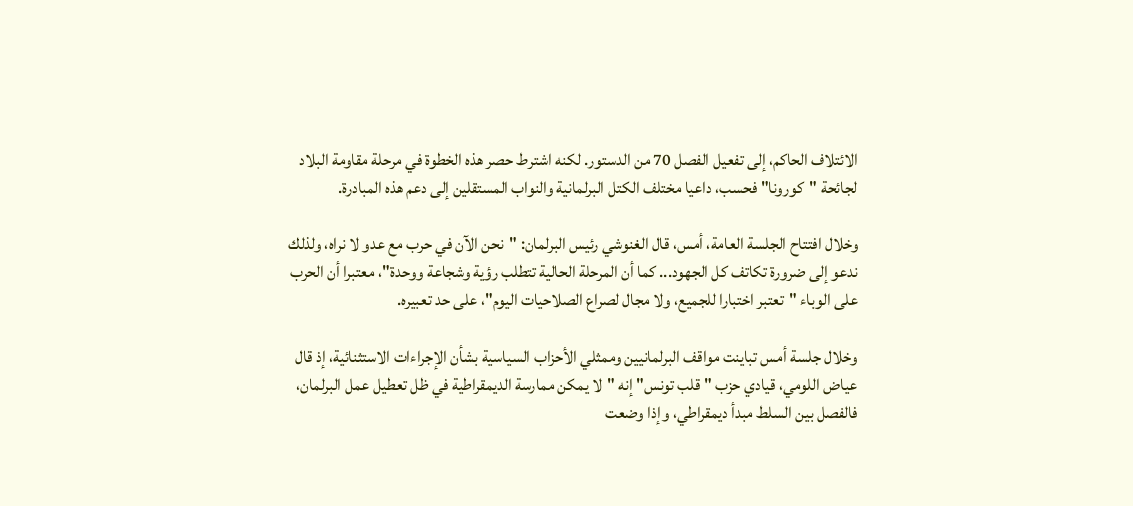الائتلاف الحاكم، إلى تفعيل الفصل 70 من الدستور. لكنه اشترط حصر هذه الخطوة في مرحلة مقاومة البلاد لجائحة "كورونا" فحسب، داعيا مختلف الكتل البرلمانية والنواب المستقلين إلى دعم هذه المبادرة.

وخلال افتتاح الجلسة العامة، أمس، قال الغنوشي رئيس البرلمان: "نحن الآن في حرب مع عدو لا نراه، ولذلك ندعو إلى ضرورة تكاتف كل الجهود... كما أن المرحلة الحالية تتطلب رؤية وشجاعة ووحدة"، معتبرا أن الحرب على الوباء "تعتبر اختبارا للجميع، ولا مجال لصراع الصلاحيات اليوم"، على حد تعبيره.

وخلال جلسة أمس تباينت مواقف البرلمانيين وممثلي الأحزاب السياسية بشأن الإجراءات الاستثنائية، إذ قال عياض اللومي، قيادي حزب "قلب تونس" إنه "لا يمكن ممارسة الديمقراطية في ظل تعطيل عمل البرلمان، فالفصل بين السلط مبدأ ديمقراطي، وإذا وضعت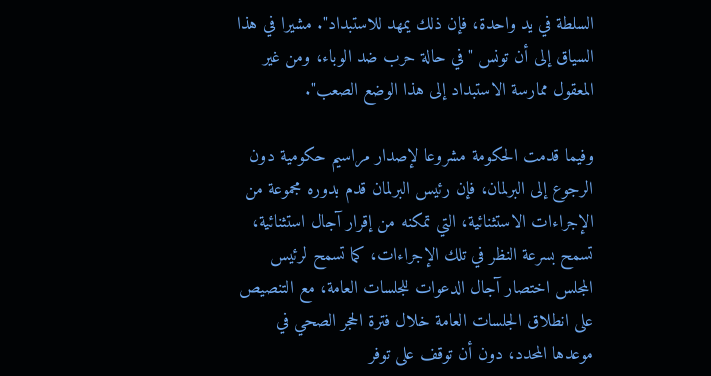السلطة في يد واحدة، فإن ذلك يمهد للاستبداد". مشيرا في هذا السياق إلى أن تونس "في حالة حرب ضد الوباء، ومن غير المعقول ممارسة الاستبداد إلى هذا الوضع الصعب".

وفيما قدمت الحكومة مشروعا لإصدار مراسيم حكومية دون الرجوع إلى البرلمان، فإن رئيس البرلمان قدم بدوره مجموعة من الإجراءات الاستثنائية، التي تمكنه من إقرار آجال استثنائية، تسمح بسرعة النظر في تلك الإجراءات، كما تسمح لرئيس المجلس اختصار آجال الدعوات للجلسات العامة، مع التنصيص على انطلاق الجلسات العامة خلال فترة الحجر الصحي في موعدها المحدد، دون أن توقف على توفر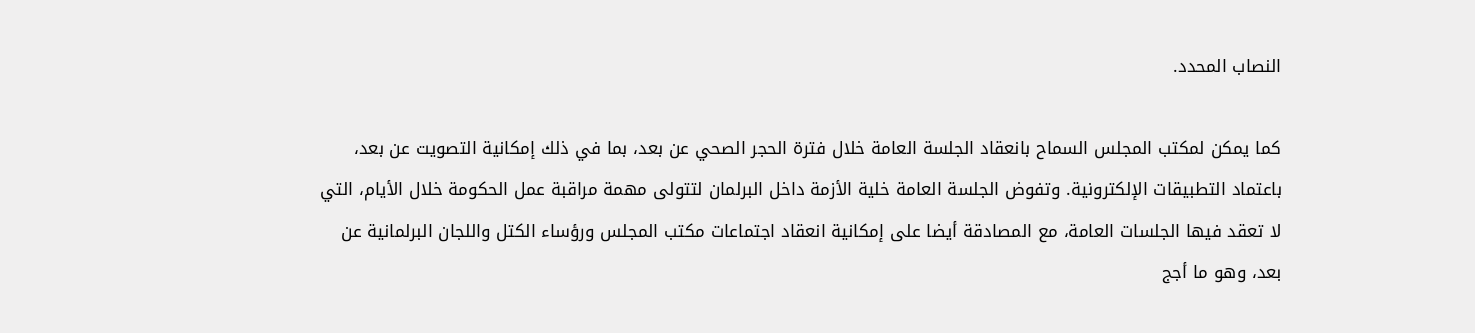النصاب المحدد.

كما يمكن لمكتب المجلس السماح بانعقاد الجلسة العامة خلال فترة الحجر الصحي عن بعد، بما في ذلك إمكانية التصويت عن بعد، باعتماد التطبيقات الإلكترونية. وتفوض الجلسة العامة خلية الأزمة داخل البرلمان لتتولى مهمة مراقبة عمل الحكومة خلال الأيام، التي لا تعقد فيها الجلسات العامة، مع المصادقة أيضا على إمكانية انعقاد اجتماعات مكتب المجلس ورؤساء الكتل واللجان البرلمانية عن بعد، وهو ما أجج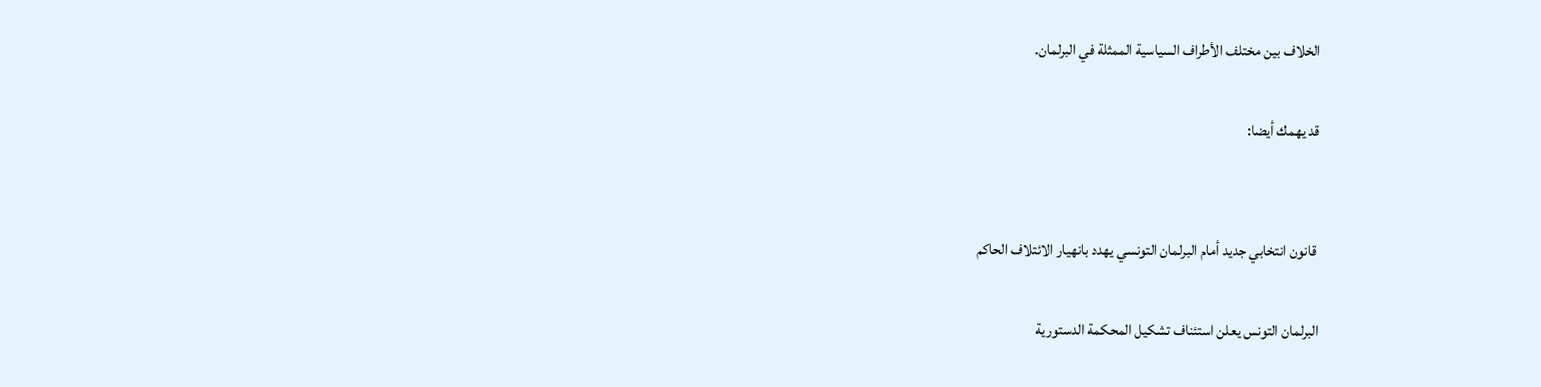الخلاف بين مختلف الأطراف السياسية الممثلة في البرلمان.

قد يهمك أيضا:


 قانون انتخابي جديد أمام البرلمان التونسي يهدد بانهيار الائتلاف الحاكم

البرلمان التونس يعلن استئناف تشكيل المحكمة الدستورية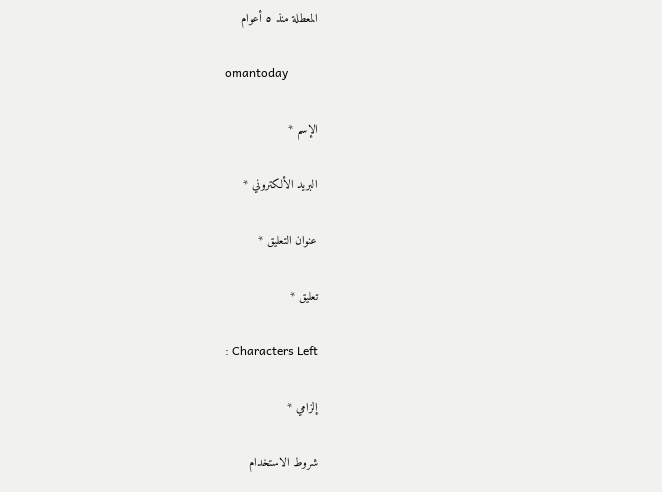المعطلة منذ ٥ أعوام

omantoday

الإسم *

البريد الألكتروني *

عنوان التعليق *

تعليق *

: Characters Left

إلزامي *

شروط الاستخدام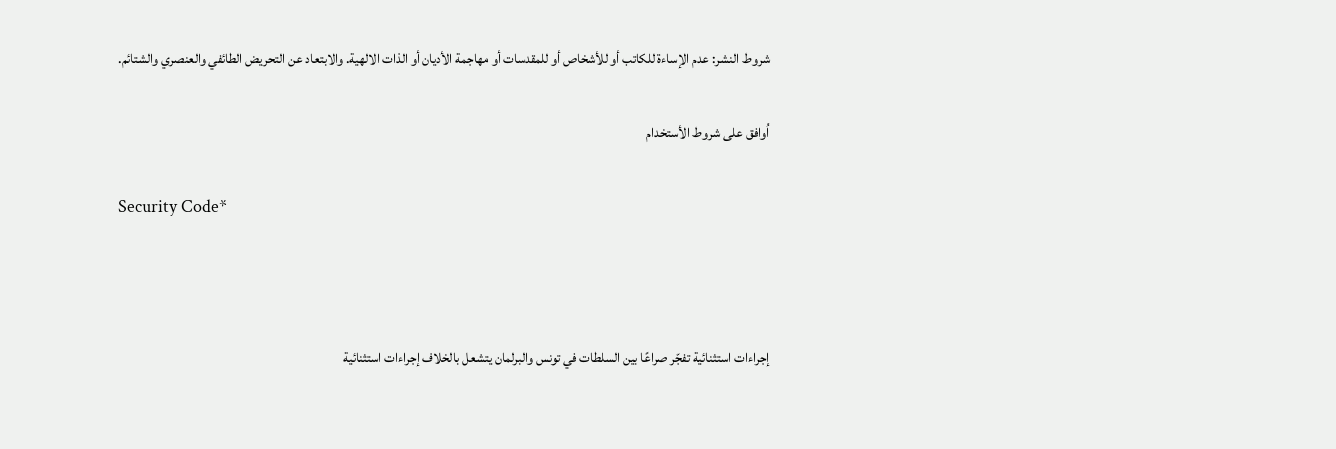شروط النشر: عدم الإساءة للكاتب أو للأشخاص أو للمقدسات أو مهاجمة الأديان أو الذات الالهية. والابتعاد عن التحريض الطائفي والعنصري والشتائم.

اُوافق على شروط الأستخدام

Security Code*



إجراءات استثنائية تفجّر صراعًا بين السلطات في تونس والبرلمان يتشعل بالخلاف إجراءات استثنائية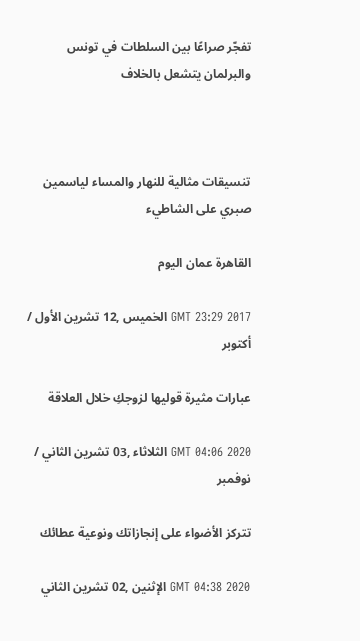تفجّر صراعًا بين السلطات في تونس والبرلمان يتشعل بالخلاف



تنسيقات مثالية للنهار والمساء لياسمين صبري على الشاطيء

القاهرة عمان اليوم

GMT 23:29 2017 الخميس ,12 تشرين الأول / أكتوبر

عبارات مثيرة قوليها لزوجكِ خلال العلاقة

GMT 04:06 2020 الثلاثاء ,03 تشرين الثاني / نوفمبر

تتركز الأضواء على إنجازاتك ونوعية عطائك

GMT 04:38 2020 الإثنين ,02 تشرين الثاني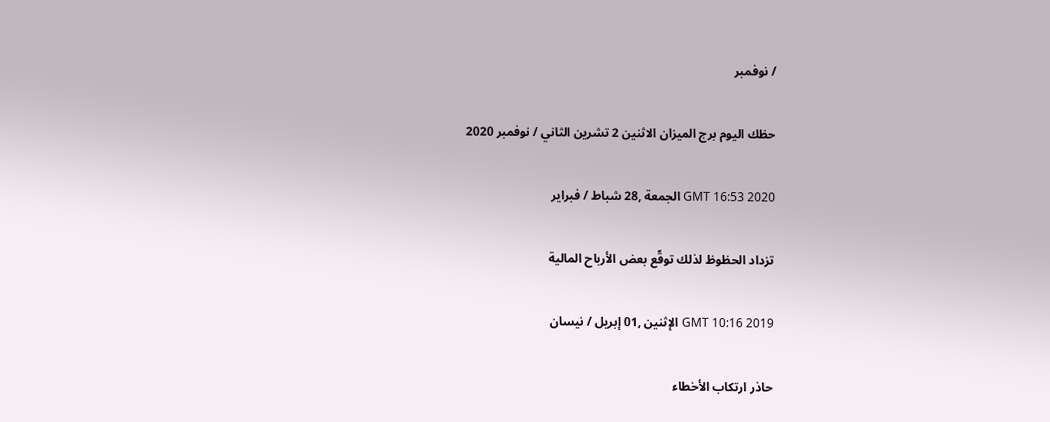/ نوفمبر

حظك اليوم برج الميزان الاثنين 2 تشرين الثاني / نوفمبر 2020

GMT 16:53 2020 الجمعة ,28 شباط / فبراير

تزداد الحظوظ لذلك توقّع بعض الأرباح المالية

GMT 10:16 2019 الإثنين ,01 إبريل / نيسان

حاذر ارتكاب الأخطاء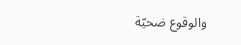والوقوع ضحيّة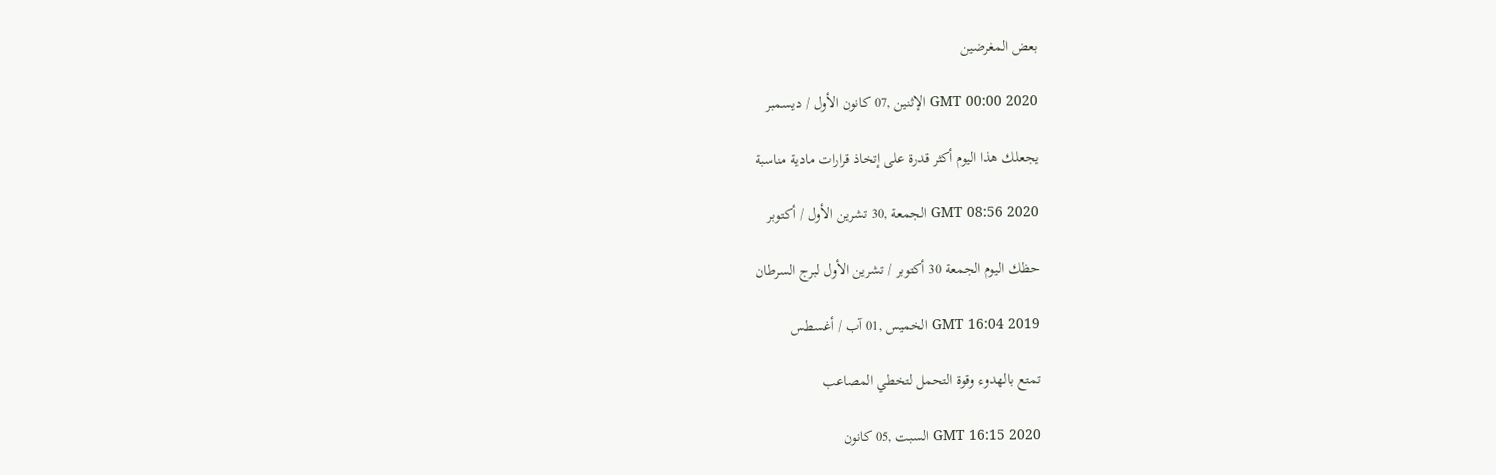بعض المغرضين

GMT 00:00 2020 الإثنين ,07 كانون الأول / ديسمبر

يجعلك هذا اليوم أكثر قدرة على إتخاذ قرارات مادية مناسبة

GMT 08:56 2020 الجمعة ,30 تشرين الأول / أكتوبر

حظك اليوم الجمعة 30 أكتوبر / تشرين الأول لبرج السرطان

GMT 16:04 2019 الخميس ,01 آب / أغسطس

تمتع بالهدوء وقوة التحمل لتخطي المصاعب

GMT 16:15 2020 السبت ,05 كانون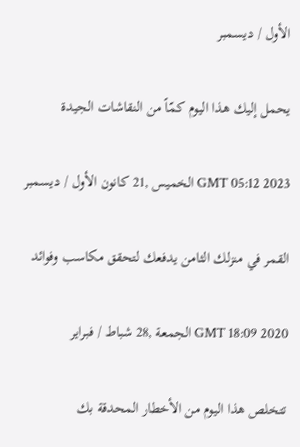الأول / ديسمبر

يحمل إليك هذا اليوم كمّاً من النقاشات الجيدة

GMT 05:12 2023 الخميس ,21 كانون الأول / ديسمبر

القمر في منزلك الثامن يدفعك لتحقق مكاسب وفوائد

GMT 18:09 2020 الجمعة ,28 شباط / فبراير

تتخلص هذا اليوم من الأخطار المحدقة بك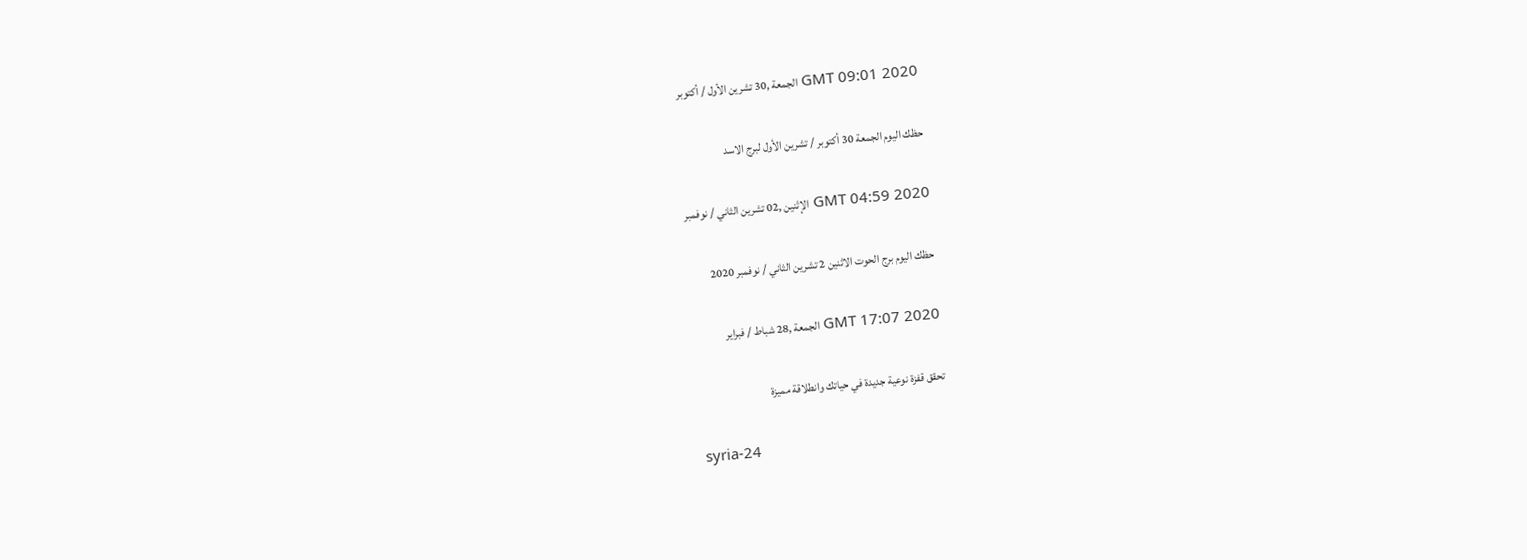GMT 09:01 2020 الجمعة ,30 تشرين الأول / أكتوبر

حظك اليوم الجمعة 30 أكتوبر / تشرين الأول لبرج الاسد

GMT 04:59 2020 الإثنين ,02 تشرين الثاني / نوفمبر

حظك اليوم برج الحوت الاثنين 2 تشرين الثاني / نوفمبر 2020

GMT 17:07 2020 الجمعة ,28 شباط / فبراير

تحقق قفزة نوعية جديدة في حياتك وانطلاقة مميزة

syria-24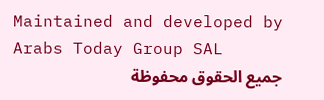Maintained and developed by Arabs Today Group SAL
جميع الحقوق محفوظة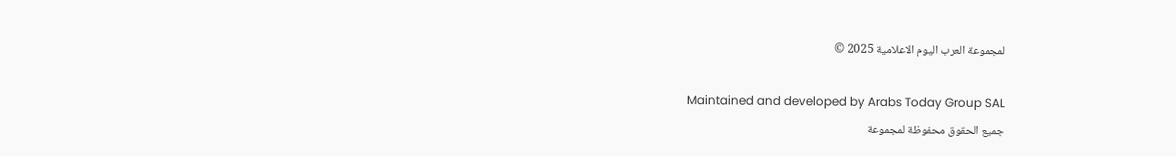لمجموعة العرب اليوم الاعلامية 2025 ©

Maintained and developed by Arabs Today Group SAL
جميع الحقوق محفوظة لمجموعة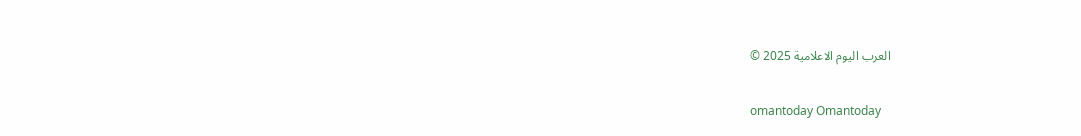العرب اليوم الاعلامية 2025 ©

omantoday Omantoday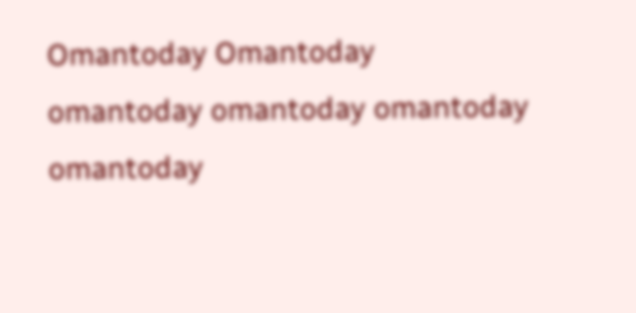Omantoday Omantoday
omantoday omantoday omantoday
omantoday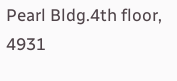Pearl Bldg.4th floor, 4931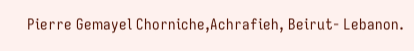Pierre Gemayel Chorniche,Achrafieh, Beirut- Lebanon.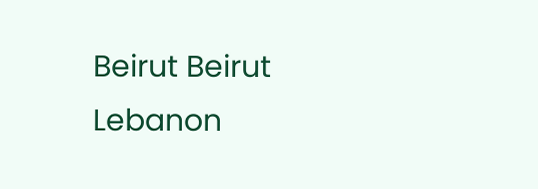Beirut Beirut Lebanon